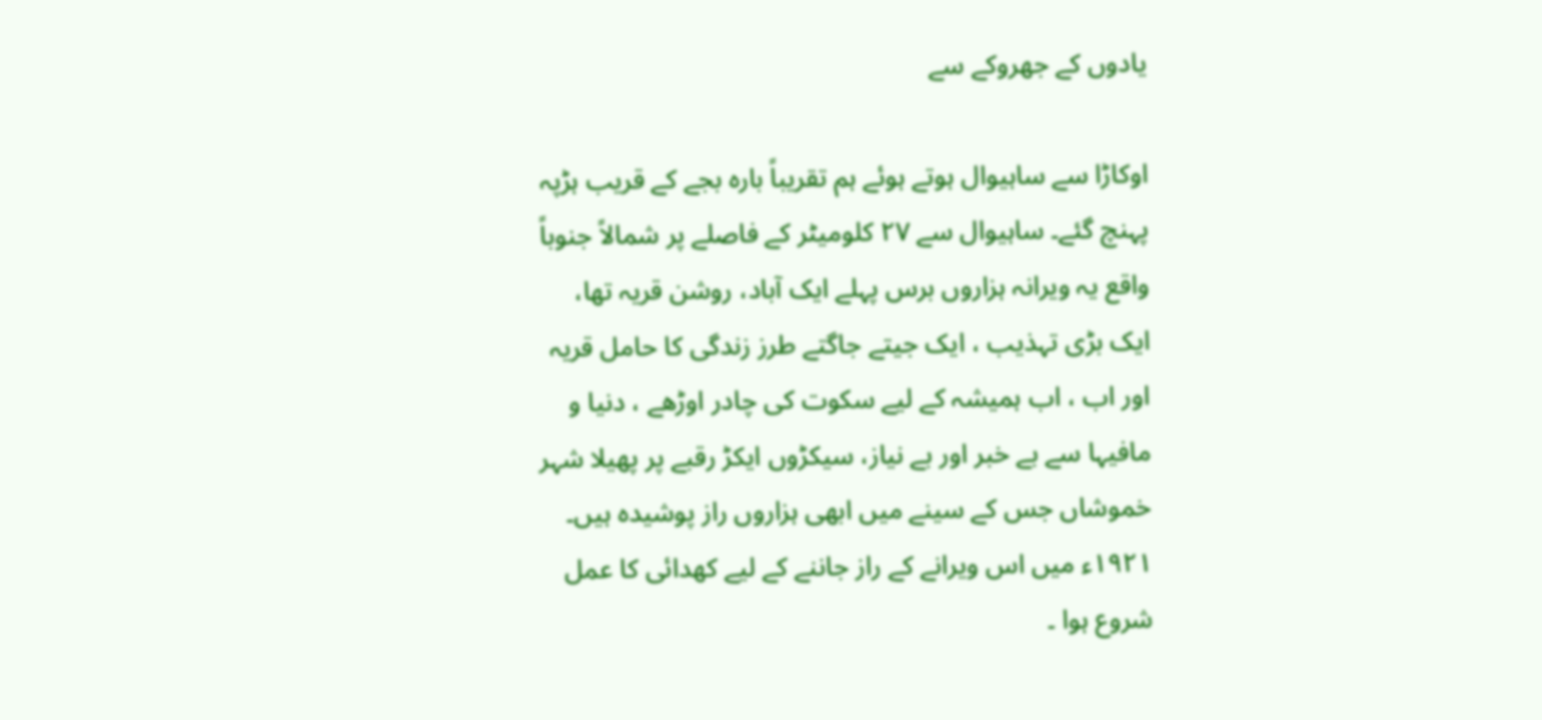یادوں کے جھروکے سے

اوکاڑا سے ساہیوال ہوتے ہوئے ہم تقریباً بارہ بجے کے قریب ہڑپہ پہنچ گئے۔ ساہیوال سے ۲۷ کلومیٹر کے فاصلے پر شمالاً جنوباً واقع یہ ویرانہ ہزاروں برس پہلے ایک آباد، روشن قریہ تھا، ایک بڑی تہذیب ، ایک جیتے جاگتے طرز زندگی کا حامل قریہ اور اب ، اب ہمیشہ کے لیے سکوت کی چادر اوڑھے ، دنیا و مافیہا سے بے خبر اور بے نیاز، سیکڑوں ایکڑ رقبے پر پھیلا شہر خموشاں جس کے سینے میں ابھی ہزاروں راز پوشیدہ ہیں۔ ۱۹۲۱ء میں اس ویرانے کے راز جاننے کے لیے کھدائی کا عمل شروع ہوا ۔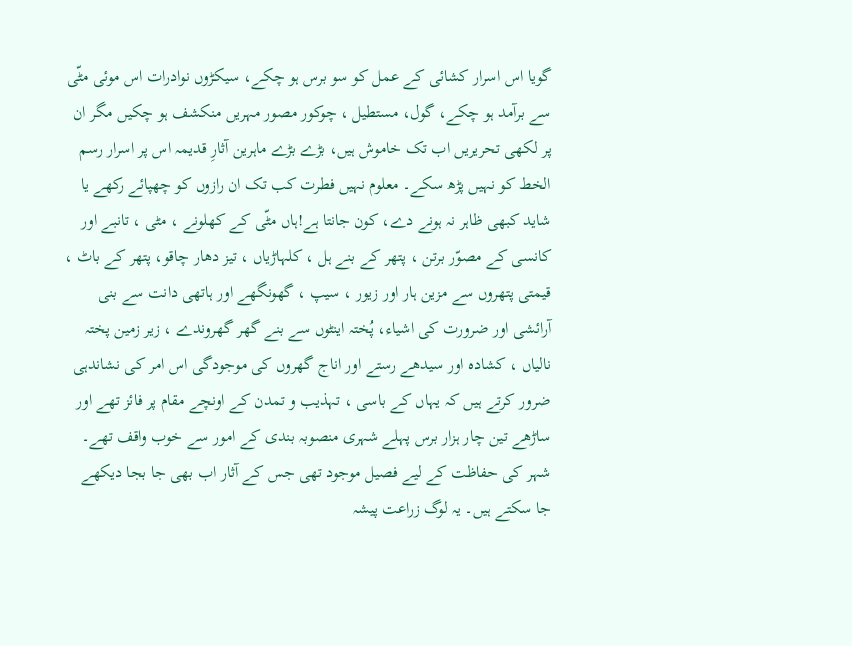گویا اس اسرار کشائی کے عمل کو سو برس ہو چکے، سیکڑوں نوادرات اس موئی مٹّی سے برآمد ہو چکے، گول، مستطیل ، چوکور مصور مہریں منکشف ہو چکیں مگر ان پر لکھی تحریریں اب تک خاموش ہیں، بڑے بڑے ماہرین آثارِ قدیمہ اس پر اسرار رسم الخط کو نہیں پڑھ سکے۔ معلوم نہیں فطرت کب تک ان رازوں کو چھپائے رکھے یا شاید کبھی ظاہر نہ ہونے دے، کون جانتا ہے!ہاں مٹّی کے کھلونے ، مٹی ، تانبے اور کانسی کے مصوّر برتن ، پتھر کے بنے ہل ، کلہاڑیاں ، تیز دھار چاقو، پتھر کے باٹ ، قیمتی پتھروں سے مزین ہار اور زیور ، سیپ ، گھونگھے اور ہاتھی دانت سے بنی آرائشی اور ضرورت کی اشیاء، پُختہ اینٹوں سے بنے گھر گھروندے ، زیر زمین پختہ نالیاں ، کشادہ اور سیدھے رستے اور اناج گھروں کی موجودگی اس امر کی نشاندہی ضرور کرتے ہیں کہ یہاں کے باسی ، تہذیب و تمدن کے اونچے مقام پر فائز تھے اور ساڑھے تین چار ہزار برس پہلے شہری منصوبہ بندی کے امور سے خوب واقف تھے۔ شہر کی حفاظت کے لیے فصیل موجود تھی جس کے آثار اب بھی جا بجا دیکھے جا سکتے ہیں۔ یہ لوگ زراعت پیشہ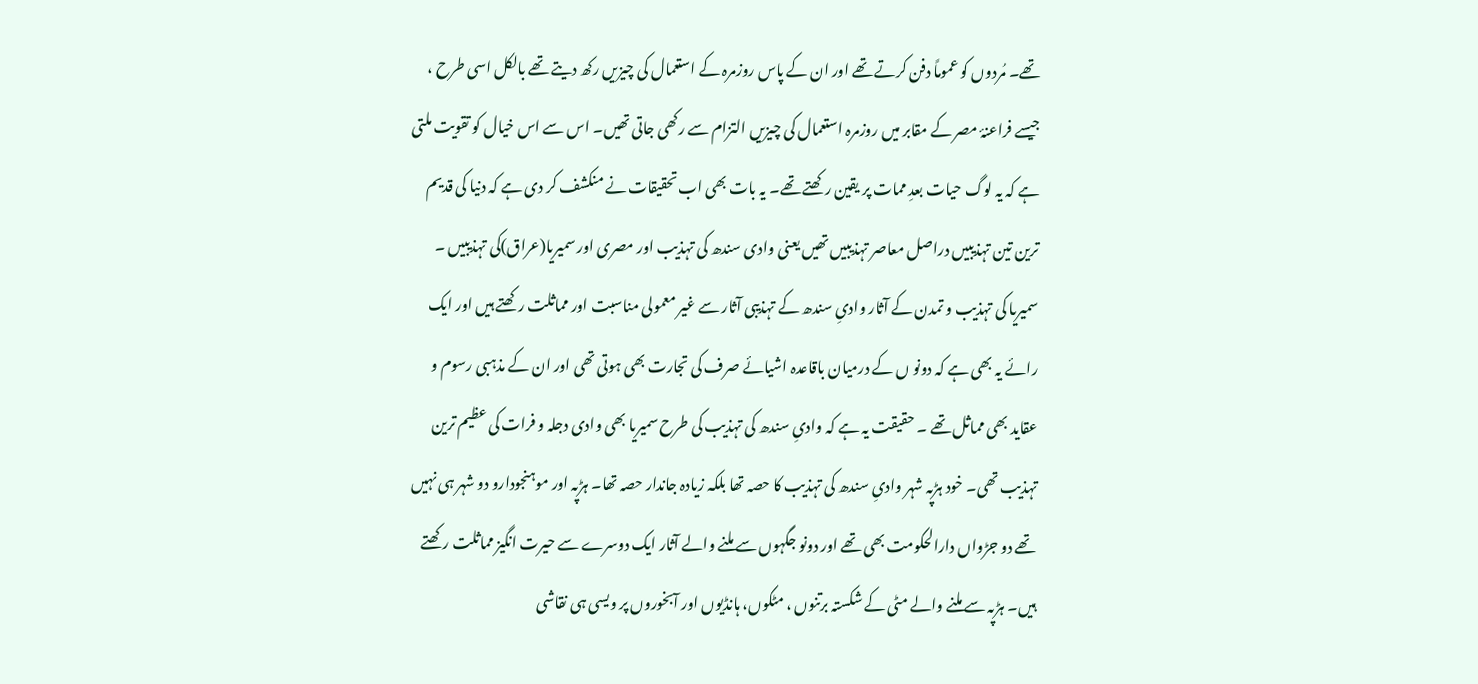تھے۔ مُردوں کو عموماً دفن کرتے تھے اور ان کے پاس روزمرہ کے استعمال کی چیزیں رکھ دیتے تھے بالکل اسی طرح ، جیسے فراعنۂ مصر کے مقابر میں روزمرہ استعمال کی چیزیں التزام سے رکھی جاتی تھیں۔ اس سے اس خیال کو تقویت ملتی ہے کہ یہ لوگ حیات بعدِ ممات پر یقین رکھتے تھے۔ یہ بات بھی اب تحقیقات نے منکشف کر دی ہے کہ دنیا کی قدیم ترین تین تہذیبیں دراصل معاصر تہذیبیں تھیں یعنی وادی سندھ کی تہذیب اور مصری اور سمیریا(عراق)کی تہذیبیں ۔ سمیریا کی تہذیب و تمدن کے آثار وادیِ سندھ کے تہذیبی آثار سے غیر معمولی مناسبت اور مماثلت رکھتے ہیں اور ایک رائے یہ بھی ہے کہ دونو ں کے درمیان باقاعدہ اشیائے صرف کی تجارت بھی ہوتی تھی اور ان کے مذہبی رسوم و عقاید بھی مماثل تھے ۔ حقیقت یہ ہے کہ وادیِ سندھ کی تہذیب کی طرح سمیریا بھی وادی دجلہ و فرات کی عظیم ترین تہذیب تھی۔ خود ہڑپہ شہر وادیِ سندھ کی تہذیب کا حصہ تھا بلکہ زیادہ جاندار حصہ تھا۔ ہڑپہ اور موہنجودارو دو شہر ہی نہیں تھے دو جڑواں دارالحکومت بھی تھے اور دونو جگہوں سے ملنے والے آثار ایک دوسرے سے حیرت انگیز مماثلت رکھتے ہیں۔ ہڑپہ سے ملنے والے مٹی کے شکستہ برتنوں ، مٹکوں، ہانڈیوں اور آبخوروں پر ویسی ہی نقاشی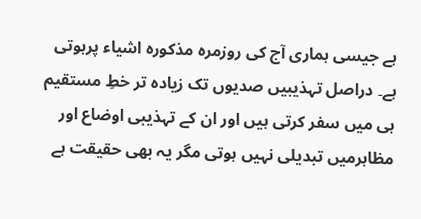ہے جیسی ہماری آج کی روزمرہ مذکورہ اشیاء پرہوتی ہے۔ دراصل تہذیبیں صدیوں تک زیادہ تر خطِ مستقیم ہی میں سفر کرتی ہیں اور ان کے تہذیبی اوضاع اور مظاہرمیں تبدیلی نہیں ہوتی مگر یہ بھی حقیقت ہے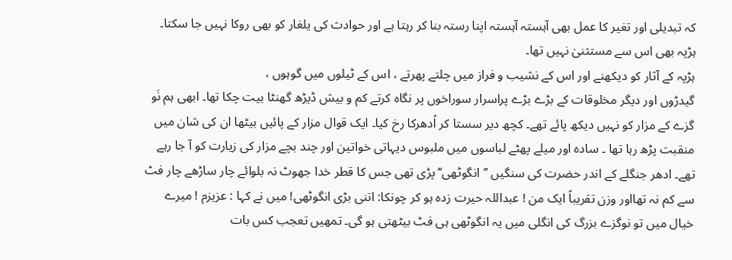کہ تبدیلی اور تغیر کا عمل بھی آہستہ آہستہ اپنا رستہ بنا کر رہتا ہے اور حوادث کی یلغار کو بھی روکا نہیں جا سکتا۔ ہڑپہ بھی اس سے مستثنیٰ نہیں تھا۔
ہڑپہ کے آثار کو دیکھنے اور اس کے نشیب و فراز میں چلتے پھرتے ، اس کے ٹیلوں میں گوہوں ،
گیدڑوں اور دیگر مخلوقات کے بڑے بڑے پراسرار سوراخوں پر نگاہ کرتے کم و بیش ڈیڑھ گھنٹا بیت چکا تھا۔ ابھی ہم نَو گزے کے مزار کو نہیں دیکھ پائے تھے۔ کچھ دیر سستا کر اُدھرکا رخ کیا۔ ایک قوال مزار کے پائیں بیٹھا ان کی شان میں منقبت پڑھ رہا تھا ۔ سادہ اور میلے پھٹے لباسوں میں ملبوس دیہاتی خواتین اور چند بچے مزار کی زیارت کو آ جا رہے تھے۔ ادھر جنگلے کے اندر حضرت کی سنگیں ’’انگوٹھی‘‘ پڑی تھی جس کا قطر خدا جھوٹ نہ بلوائے چار ساڑھے چار فٹ سے کم نہ تھااور وزن تقریباً ایک من ! عبداللہ حیرت زدہ ہو کر چونکا: اتنی بڑی انگوٹھی! میں نے کہا : عزیزم ! میرے خیال میں تو نوگزے بزرگ کی انگلی میں یہ انگوٹھی ہی فٹ بیٹھتی ہو گی۔ تمھیں تعجب کس بات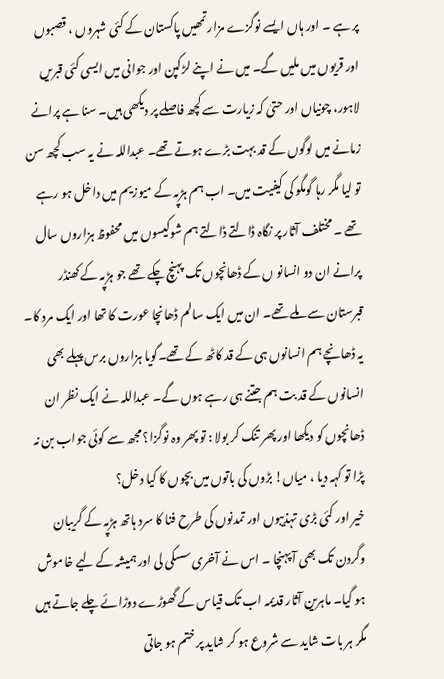پر ہے ۔ اور ہاں ایسے نوگزے مزار تمھیں پاکستان کے کئی شہروں ، قصبوں اور قریوں میں ملیں گے۔ میں نے اپنے لڑکپن اور جوانی میں ایسی کئی قبریں لاہور، چونیاں اور حتیٰ کہ زیارت سے کچھ فاصلے پر دیکھی ہیں۔ سنا ہے پرانے زمانے میں لوگوں کے قد بہت بڑے ہوتے تھے۔ عبداللہ نے یہ سب کچھ سن تو لیا مگر رہا گومگو کی کیفیت میں۔ اب ہم ہڑپہ کے میوزیم میں داخل ہو رہے تھے ۔ مختلف آثار پر نگاہ ڈالتے ڈالتے ہم شوکیسوں میں محفوظ ہزاروں سال پرانے ان دو انسانو ں کے ڈھانچوں تک پہنچ چکے تھے جو ہڑپہ کے کھنڈر قبرستان سے ملے تھے۔ ان میں ایک سالم ڈھانچا عورت کا تھا اور ایک مرد کا۔ یہ ڈھانچے ہم انسانوں ہی کے قد کاٹھ کے تھے۔گویا ہزاروں برس پہلے بھی انسانوں کے قد بت ہم جتنے ہی رہے ہوں گے۔ عبداللہ نے ایک نظر ان ڈھانچوں کو دیکھا اور پھر تنک کر بولا : تو پھر وہ نوگزا؟ مجھ سے کوئی جواب بن نہ پڑا تو کہہ دیا ، میاں! بڑوں کی باتوں میں بچوں کا کیا دخل؟
خیر اور کئی بڑی تہذیبوں اور تمدنوں کی طرح فنا کا سرد ہاتھ ہڑپہ کے گریبان وگردن تک بھی آ پہنچا ۔ اس نے آخری سسکی لی اور ہمیشہ کے لیے خاموش ہو گیا۔ ماہرین آثار قدیمہ اب تک قیاس کے گھوڑے دوڑائے چلے جاتے ہیں مگر ہر بات شاید سے شروع ہو کر شاید پر ختم ہو جاتی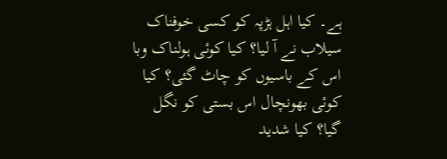ہے۔ کیا اہل ہڑپہ کو کسی خوفناک سیلاب نے آ لیا؟ کیا کوئی ہولناک وبا  اس کے باسیوں کو چاٹ گئی؟ کیا کوئی بھونچال اس بستی کو نگل گیا؟ کیا شدید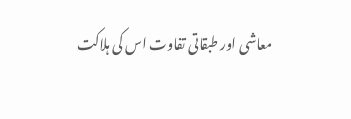معاشی اور طبقاتی تفاوت اس کی ہلاکت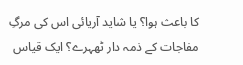کا باعث ہوا؟ یا شاید آریائی اس کی مرگِ مفاجات کے ذمہ دار ٹھہرے؟ ایک قیاس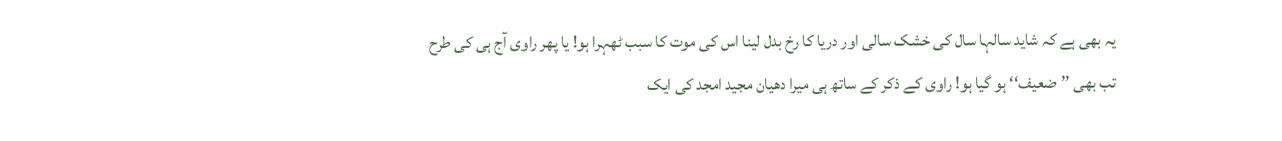یہ بھی ہے کہ شاید سالہا سال کی خشک سالی اور دریا کا رخ بدل لینا اس کی موت کا سبب ٹھہرا ہو! یا پھر راوی آج ہی کی طرح تب بھی ’’ضعیف‘‘ ہو گیا ہو! راوی کے ذکر کے ساتھ ہی میرا دھیان مجید امجد کی ایک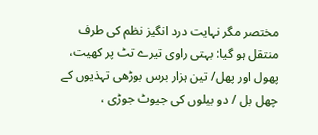مختصر مگر نہایت درد انگیز نظم کی طرف منتقل ہو گیا: بہتی راوی تیرے تٹ پر کھیت، پھول اور پھل/ تین ہزار برس بوڑھی تہذیوں کے چھل بل / دو بیلوں کی جیوٹ جوڑی ،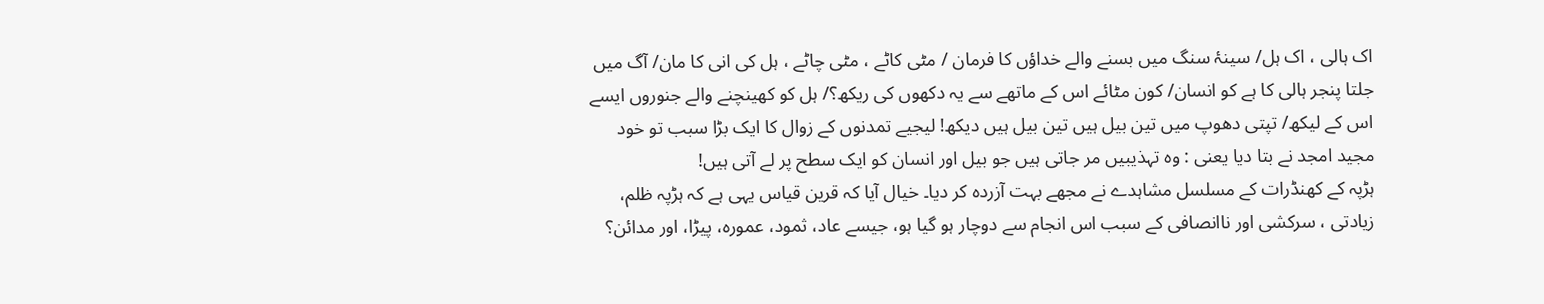اک ہالی ، اک ہل/ سینۂ سنگ میں بسنے والے خداؤں کا فرمان / مٹی کاٹے ، مٹی چاٹے ، ہل کی انی کا مان/ آگ میں جلتا پنجر ہالی کا ہے کو انسان/ کون مٹائے اس کے ماتھے سے یہ دکھوں کی ریکھ؟/ ہل کو کھینچنے والے جنوروں ایسے اس کے لیکھ/ تپتی دھوپ میں تین بیل ہیں تین بیل ہیں دیکھ! لیجیے تمدنوں کے زوال کا ایک بڑا سبب تو خود مجید امجد نے بتا دیا یعنی : وہ تہذیبیں مر جاتی ہیں جو بیل اور انسان کو ایک سطح پر لے آتی ہیں!
ہڑپہ کے کھنڈرات کے مسلسل مشاہدے نے مجھے بہت آزردہ کر دیا۔ خیال آیا کہ قرین قیاس یہی ہے کہ ہڑپہ ظلم، زیادتی ، سرکشی اور ناانصافی کے سبب اس انجام سے دوچار ہو گیا ہو، جیسے عاد، ثمود، عمورہ، پیڑا، اور مدائن؟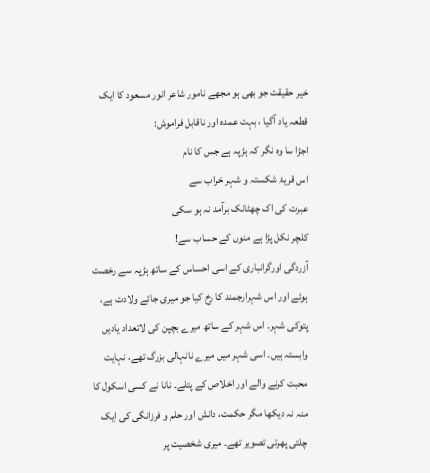خیر حقیقت جو بھی ہو مجھے نامور شاعر انور مسعود کا ایک قطعہ یاد آگیا ، بہت عمدہ اور ناقابل فراموش:
اجڑا سا وہ نگر کہ ہڑپہ ہے جس کا نام
اس قریۂ شکستہ و شہر خراب سے
عبرت کی اک چھٹانک برآمد نہ ہو سکی
کلچر نکل پڑا ہے منوں کے حساب سے!
آزردگی اورگرانباری کے اسی احساس کے ساتھ ہڑپہ سے رخصت ہوئے اور اس شہرارجمند کا رخ کیا جو میری جائے ولادت ہے، پتوکی شہر۔ اس شہر کے ساتھ میرے بچپن کی لاتعداد یادیں وابستہ ہیں۔ اسی شہر میں میرے نانہالی بزرگ تھے، نہایت محبت کرنے والے اور اخلاص کے پتلے۔ نانا نے کسی اسکول کا منہ نہ دیکھا مگر حکمت، دانش اور حلم و فرزانگی کی ایک چلتی پھرتی تصویر تھے۔ میری شخصیت پر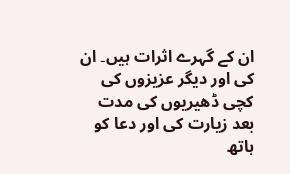ان کے گہرے اثرات ہیں۔ ان کی اور دیگر عزیزوں کی کچی ڈھیریوں کی مدت بعد زیارت کی اور دعا کو ہاتھ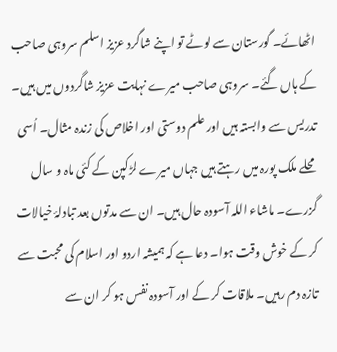اٹھائے۔ گورستان سے لوٹے تو اپنے شاگرد عزیز اسلم سروہی صاحب کے ہاں گئے۔ سروہی صاحب میرے نہایت عزیز شاگردوں میں ہیں۔ تدریس سے وابستہ ہیں اور علم دوستی اور اخلاص کی زندہ مثال۔ اُسی محلے ملک پورہ میں رہتے ہیں جہاں میرے لڑکپن کے کئی ماہ و سال گزرے۔ ماشاء اللہ آسودہ حال ہیں۔ ان سے مدتوں بعد تبادلۂ خیالات کر کے خوش وقت ہوا۔ دعا ہے کہ ہمیشہ اردو اور اسلام کی محبت سے تازہ دم رہیں۔ ملاقات کر کے اور آسودہ نفس ہو کر ان سے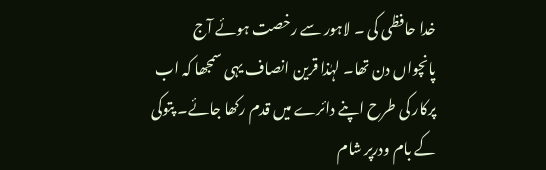خدا حافظی کی ۔ لاہور سے رخصت ہوئے آج پانچواں دن تھا۔ لہٰذا قرین انصاف یہی سمجھا کہ اب پرکار کی طرح اپنے دائرے میں قدم رکھا جائے۔ پتوکی کے بام ودرپر شام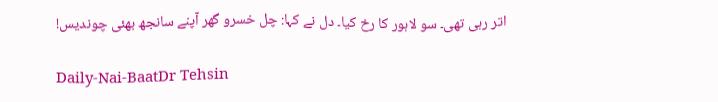اتر رہی تھی۔ سو لاہور کا رخ کیا۔ دل نے کہا: چل خسرو گھر آپنے سانجھ بھئی چوندیس!

Daily-Nai-BaatDr Tehsin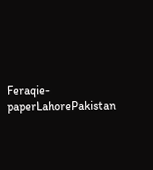Feraqie-paperLahorePakistan